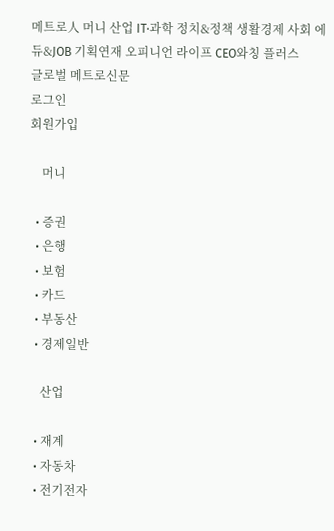메트로人 머니 산업 IT·과학 정치&정책 생활경제 사회 에듀&JOB 기획연재 오피니언 라이프 CEO와칭 플러스
글로벌 메트로신문
로그인
회원가입

    머니

  • 증권
  • 은행
  • 보험
  • 카드
  • 부동산
  • 경제일반

    산업

  • 재계
  • 자동차
  • 전기전자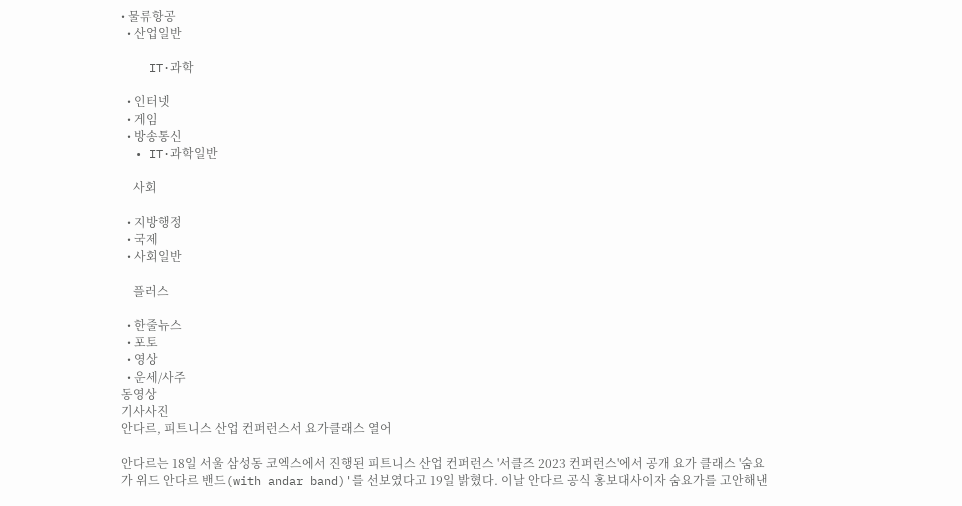• 물류항공
  • 산업일반

    IT·과학

  • 인터넷
  • 게임
  • 방송통신
  • IT·과학일반

    사회

  • 지방행정
  • 국제
  • 사회일반

    플러스

  • 한줄뉴스
  • 포토
  • 영상
  • 운세/사주
동영상
기사사진
안다르, 피트니스 산업 컨퍼런스서 요가클래스 열어

안다르는 18일 서울 삼성동 코엑스에서 진행된 피트니스 산업 컨퍼런스 '서클즈 2023 컨퍼런스'에서 공개 요가 클래스 '숨요가 위드 안다르 밴드(with andar band)'를 선보였다고 19일 밝혔다. 이날 안다르 공식 홍보대사이자 숨요가를 고안해낸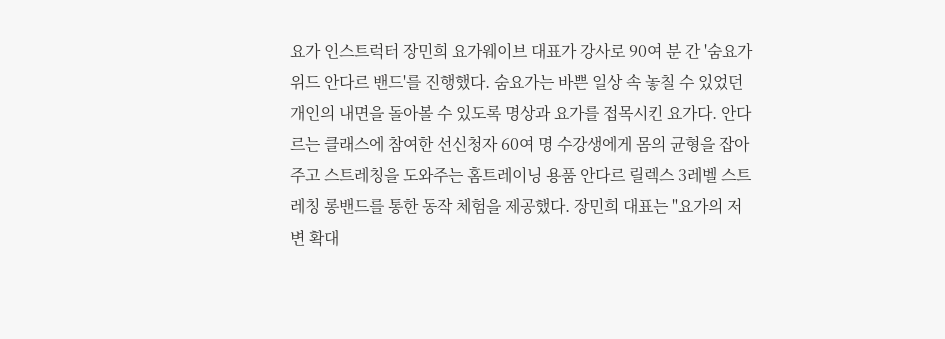요가 인스트럭터 장민희 요가웨이브 대표가 강사로 90여 분 간 '숨요가 위드 안다르 밴드'를 진행했다. 숨요가는 바쁜 일상 속 놓칠 수 있었던 개인의 내면을 돌아볼 수 있도록 명상과 요가를 접목시킨 요가다. 안다르는 클래스에 참여한 선신청자 60여 명 수강생에게 몸의 균형을 잡아주고 스트레칭을 도와주는 홈트레이닝 용품 안다르 릴렉스 3레벨 스트레칭 롱밴드를 통한 동작 체험을 제공했다. 장민희 대표는 "요가의 저변 확대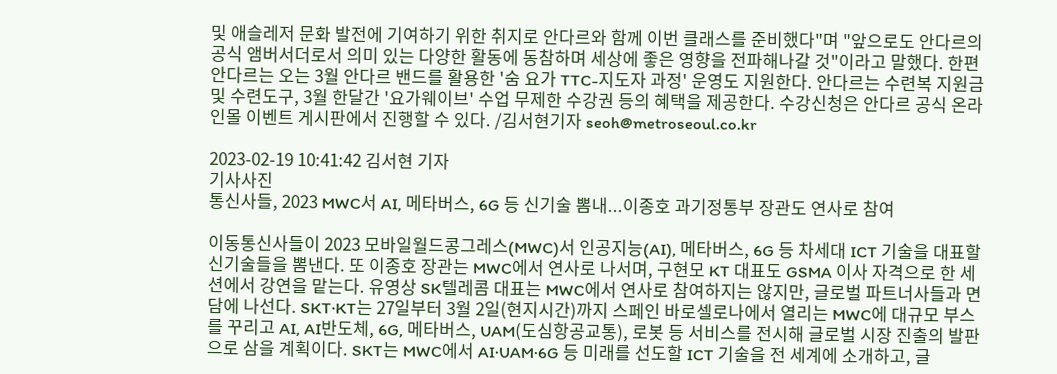및 애슬레저 문화 발전에 기여하기 위한 취지로 안다르와 함께 이번 클래스를 준비했다"며 "앞으로도 안다르의 공식 앰버서더로서 의미 있는 다양한 활동에 동참하며 세상에 좋은 영향을 전파해나갈 것"이라고 말했다. 한편 안다르는 오는 3월 안다르 밴드를 활용한 '숨 요가 TTC-지도자 과정' 운영도 지원한다. 안다르는 수련복 지원금 및 수련도구, 3월 한달간 '요가웨이브' 수업 무제한 수강권 등의 혜택을 제공한다. 수강신청은 안다르 공식 온라인몰 이벤트 게시판에서 진행할 수 있다. /김서현기자 seoh@metroseoul.co.kr

2023-02-19 10:41:42 김서현 기자
기사사진
통신사들, 2023 MWC서 AI, 메타버스, 6G 등 신기술 뽐내...이종호 과기정통부 장관도 연사로 참여

이동통신사들이 2023 모바일월드콩그레스(MWC)서 인공지능(AI), 메타버스, 6G 등 차세대 ICT 기술을 대표할 신기술들을 뽐낸다. 또 이종호 장관는 MWC에서 연사로 나서며, 구현모 KT 대표도 GSMA 이사 자격으로 한 세션에서 강연을 맡는다. 유영상 SK텔레콤 대표는 MWC에서 연사로 참여하지는 않지만, 글로벌 파트너사들과 면담에 나선다. SKT·KT는 27일부터 3월 2일(현지시간)까지 스페인 바로셀로나에서 열리는 MWC에 대규모 부스를 꾸리고 AI, AI반도체, 6G, 메타버스, UAM(도심항공교통), 로봇 등 서비스를 전시해 글로벌 시장 진출의 발판으로 삼을 계획이다. SKT는 MWC에서 AI·UAM·6G 등 미래를 선도할 ICT 기술을 전 세계에 소개하고, 글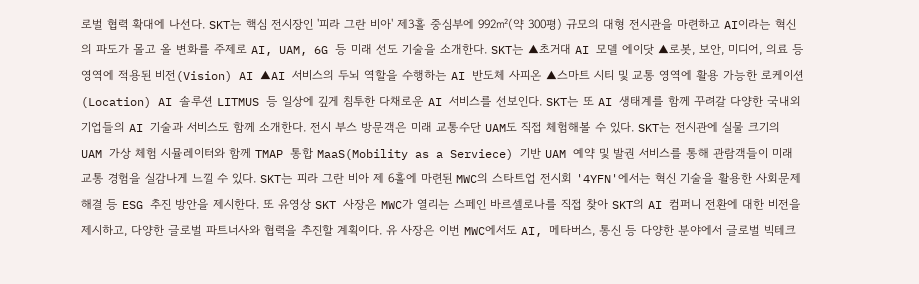로벌 협력 확대에 나선다. SKT는 핵심 전시장인 '피라 그란 비아' 제3홀 중심부에 992㎡(약 300평) 규모의 대형 전시관을 마련하고 AI이라는 혁신의 파도가 몰고 올 변화를 주제로 AI, UAM, 6G 등 미래 선도 기술을 소개한다. SKT는 ▲초거대 AI 모델 에이닷 ▲로봇, 보안, 미디어, 의료 등 영역에 적용된 비전(Vision) AI ▲AI 서비스의 두뇌 역할을 수행하는 AI 반도체 사피온 ▲스마트 시티 및 교통 영역에 활용 가능한 로케이션(Location) AI 솔루션 LITMUS 등 일상에 깊게 침투한 다채로운 AI 서비스를 선보인다. SKT는 또 AI 생태계를 함께 꾸려갈 다양한 국내외 기업들의 AI 기술과 서비스도 함께 소개한다. 전시 부스 방문객은 미래 교통수단 UAM도 직접 체험해볼 수 있다. SKT는 전시관에 실물 크기의 UAM 가상 체험 시뮬레이터와 함께 TMAP 통합 MaaS(Mobility as a Serviece) 기반 UAM 예약 및 발권 서비스를 통해 관람객들이 미래 교통 경험을 실감나게 느낄 수 있다. SKT는 피라 그란 비아 제 6홀에 마련된 MWC의 스타트업 전시회 '4YFN'에서는 혁신 기술을 활용한 사회문제 해결 등 ESG 추진 방안을 제시한다. 또 유영상 SKT 사장은 MWC가 열리는 스페인 바르셀로나를 직접 찾아 SKT의 AI 컴퍼니 전환에 대한 비전을 제시하고, 다양한 글로벌 파트너사와 협력을 추진할 계획이다. 유 사장은 이번 MWC에서도 AI, 메타버스, 통신 등 다양한 분야에서 글로벌 빅테크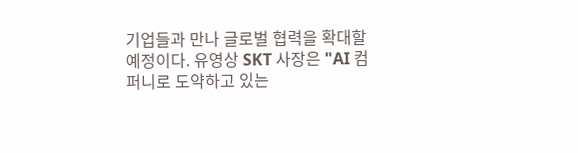기업들과 만나 글로벌 협력을 확대할 예정이다. 유영상 SKT 사장은 "AI 컴퍼니로 도약하고 있는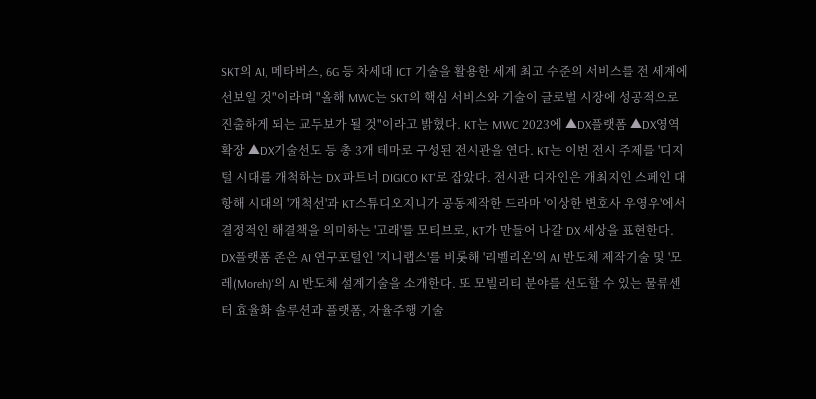SKT의 AI, 메타버스, 6G 등 차세대 ICT 기술을 활용한 세계 최고 수준의 서비스를 전 세계에 선보일 것"이라며 "올해 MWC는 SKT의 핵심 서비스와 기술이 글로벌 시장에 성공적으로 진출하게 되는 교두보가 될 것"이라고 밝혔다. KT는 MWC 2023에 ▲DX플랫폼 ▲DX영역확장 ▲DX기술선도 등 총 3개 테마로 구성된 전시관을 연다. KT는 이번 전시 주제를 '디지털 시대를 개척하는 DX 파트너 DIGICO KT'로 잡았다. 전시관 디자인은 개최지인 스페인 대항해 시대의 '개척선'과 KT스튜디오지니가 공동제작한 드라마 '이상한 변호사 우영우'에서 결정적인 해결책을 의미하는 '고래'를 모티브로, KT가 만들어 나갈 DX 세상을 표현한다. DX플랫폼 존은 AI 연구포털인 '지니랩스'를 비롯해 '리벨리온'의 AI 반도체 제작기술 및 '모레(Moreh)'의 AI 반도체 설계기술을 소개한다. 또 모빌리티 분야를 선도할 수 있는 물류센터 효율화 솔루션과 플랫폼, 자율주행 기술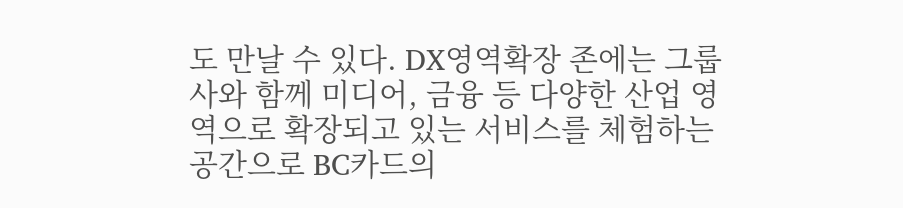도 만날 수 있다. DX영역확장 존에는 그룹사와 함께 미디어, 금융 등 다양한 산업 영역으로 확장되고 있는 서비스를 체험하는 공간으로 BC카드의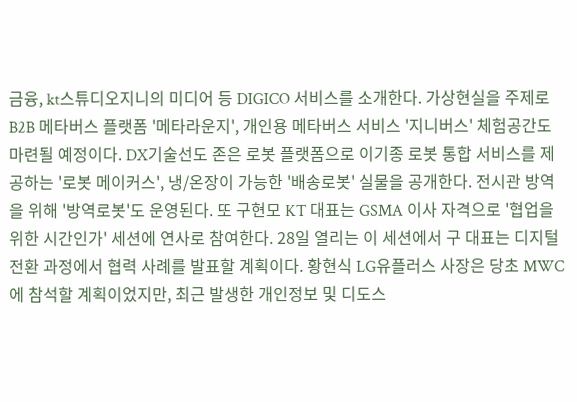금융, kt스튜디오지니의 미디어 등 DIGICO 서비스를 소개한다. 가상현실을 주제로 B2B 메타버스 플랫폼 '메타라운지', 개인용 메타버스 서비스 '지니버스' 체험공간도 마련될 예정이다. DX기술선도 존은 로봇 플랫폼으로 이기종 로봇 통합 서비스를 제공하는 '로봇 메이커스', 냉/온장이 가능한 '배송로봇' 실물을 공개한다. 전시관 방역을 위해 '방역로봇'도 운영된다. 또 구현모 KT 대표는 GSMA 이사 자격으로 '협업을 위한 시간인가' 세션에 연사로 참여한다. 28일 열리는 이 세션에서 구 대표는 디지털 전환 과정에서 협력 사례를 발표할 계획이다. 황현식 LG유플러스 사장은 당초 MWC에 참석할 계획이었지만, 최근 발생한 개인정보 및 디도스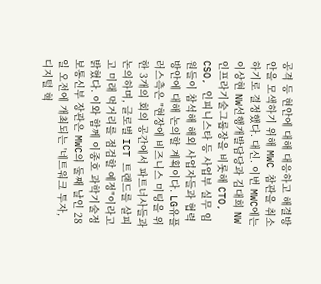공격 등 현안에 대해 대응하고 해결방안을 모색하기 위해 MWC 참관을 취소하기로 결정했다. 대신. 이번 MWC에는 이상현 NW선행개발담당과 김대희 NW인프라기술그룹장을 비롯해 CTO, CSO, 인피니스타 등 사업부 실무 임원들이 참석해 해외 사업자들과 협력방안에 대해 논의할 계획이다. LG유플러스측은 "현장에 비즈니스 미팅을 위한 3개의 회의 공간에서 파트너사들과 논의하며, 글로벌 ICT 트랜드를 살피고 미래 먹거리를 점검할 예정"이라고 밝혔다. 이와 함께 이종호 과학기술정보통신부 장관은 MWC의 둘째 날인 28일 오전에 개최되는 '네트워크 투자, 디지털 혁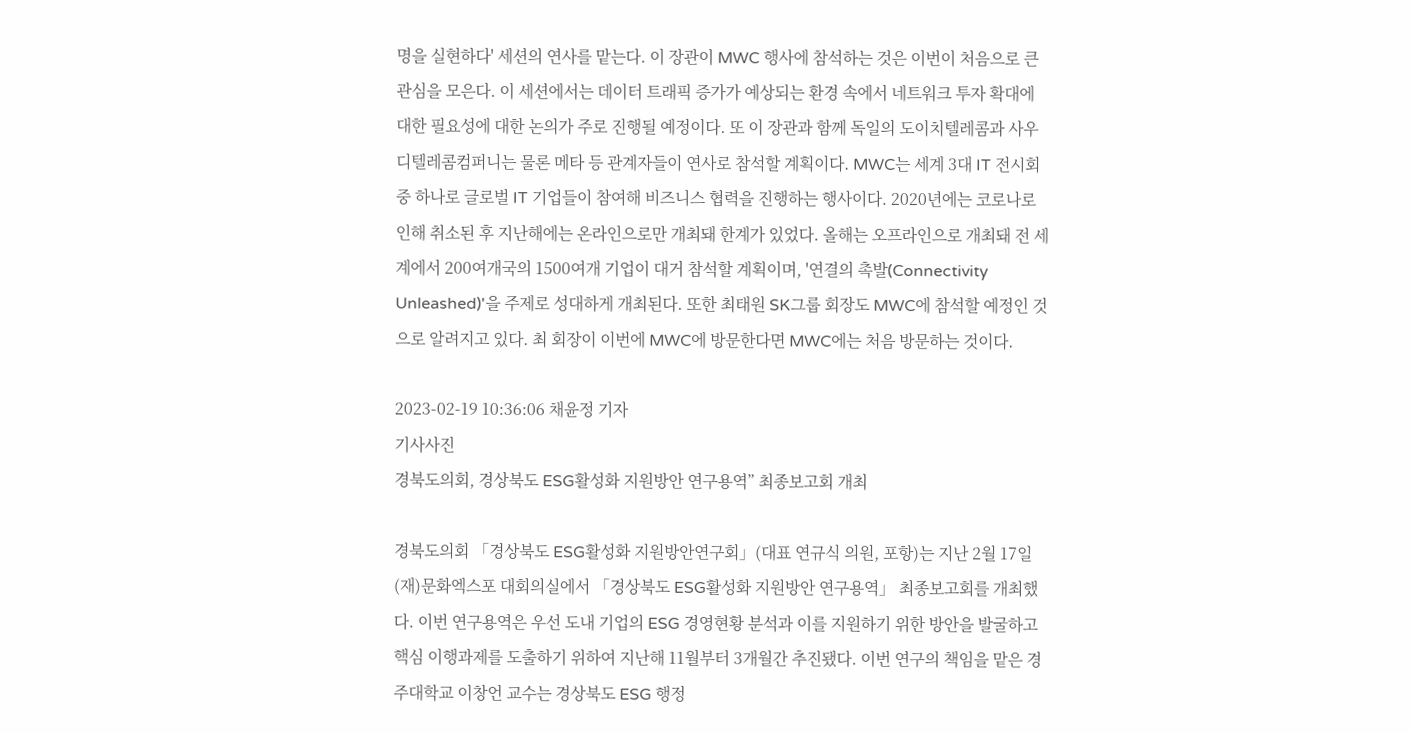명을 실현하다' 세션의 연사를 맡는다. 이 장관이 MWC 행사에 참석하는 것은 이번이 처음으로 큰 관심을 모은다. 이 세션에서는 데이터 트래픽 증가가 예상되는 환경 속에서 네트워크 투자 확대에 대한 필요성에 대한 논의가 주로 진행될 예정이다. 또 이 장관과 함께 독일의 도이치텔레콤과 사우디텔레콤컴퍼니는 물론 메타 등 관계자들이 연사로 참석할 계획이다. MWC는 세계 3대 IT 전시회 중 하나로 글로벌 IT 기업들이 참여해 비즈니스 협력을 진행하는 행사이다. 2020년에는 코로나로 인해 취소된 후 지난해에는 온라인으로만 개최돼 한계가 있었다. 올해는 오프라인으로 개최돼 전 세계에서 200여개국의 1500여개 기업이 대거 참석할 계획이며, '연결의 촉발(Connectivity Unleashed)'을 주제로 성대하게 개최된다. 또한 최태원 SK그룹 회장도 MWC에 참석할 예정인 것으로 알려지고 있다. 최 회장이 이번에 MWC에 방문한다면 MWC에는 처음 방문하는 것이다.

2023-02-19 10:36:06 채윤정 기자
기사사진
경북도의회, 경상북도 ESG활성화 지원방안 연구용역” 최종보고회 개최

경북도의회 「경상북도 ESG활성화 지원방안연구회」(대표 연규식 의원, 포항)는 지난 2월 17일 (재)문화엑스포 대회의실에서 「경상북도 ESG활성화 지원방안 연구용역」 최종보고회를 개최했다. 이번 연구용역은 우선 도내 기업의 ESG 경영현황 분석과 이를 지원하기 위한 방안을 발굴하고 핵심 이행과제를 도출하기 위하여 지난해 11월부터 3개월간 추진됐다. 이번 연구의 책임을 맡은 경주대학교 이창언 교수는 경상북도 ESG 행정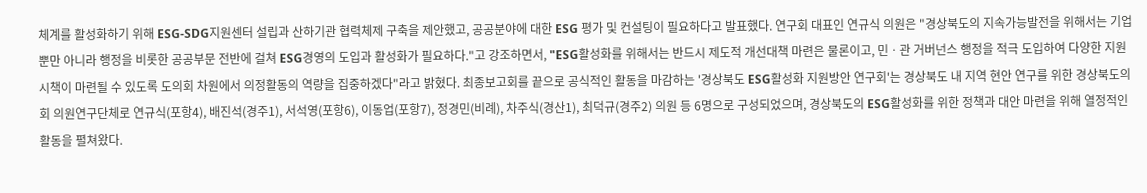체계를 활성화하기 위해 ESG-SDG지원센터 설립과 산하기관 협력체제 구축을 제안했고, 공공분야에 대한 ESG 평가 및 컨설팅이 필요하다고 발표했다. 연구회 대표인 연규식 의원은 "경상북도의 지속가능발전을 위해서는 기업뿐만 아니라 행정을 비롯한 공공부문 전반에 걸쳐 ESG경영의 도입과 활성화가 필요하다."고 강조하면서, "ESG활성화를 위해서는 반드시 제도적 개선대책 마련은 물론이고, 민ㆍ관 거버넌스 행정을 적극 도입하여 다양한 지원시책이 마련될 수 있도록 도의회 차원에서 의정활동의 역량을 집중하겠다"라고 밝혔다. 최종보고회를 끝으로 공식적인 활동을 마감하는 '경상북도 ESG활성화 지원방안 연구회'는 경상북도 내 지역 현안 연구를 위한 경상북도의회 의원연구단체로 연규식(포항4), 배진석(경주1), 서석영(포항6), 이동업(포항7), 정경민(비례), 차주식(경산1), 최덕규(경주2) 의원 등 6명으로 구성되었으며, 경상북도의 ESG활성화를 위한 정책과 대안 마련을 위해 열정적인 활동을 펼쳐왔다.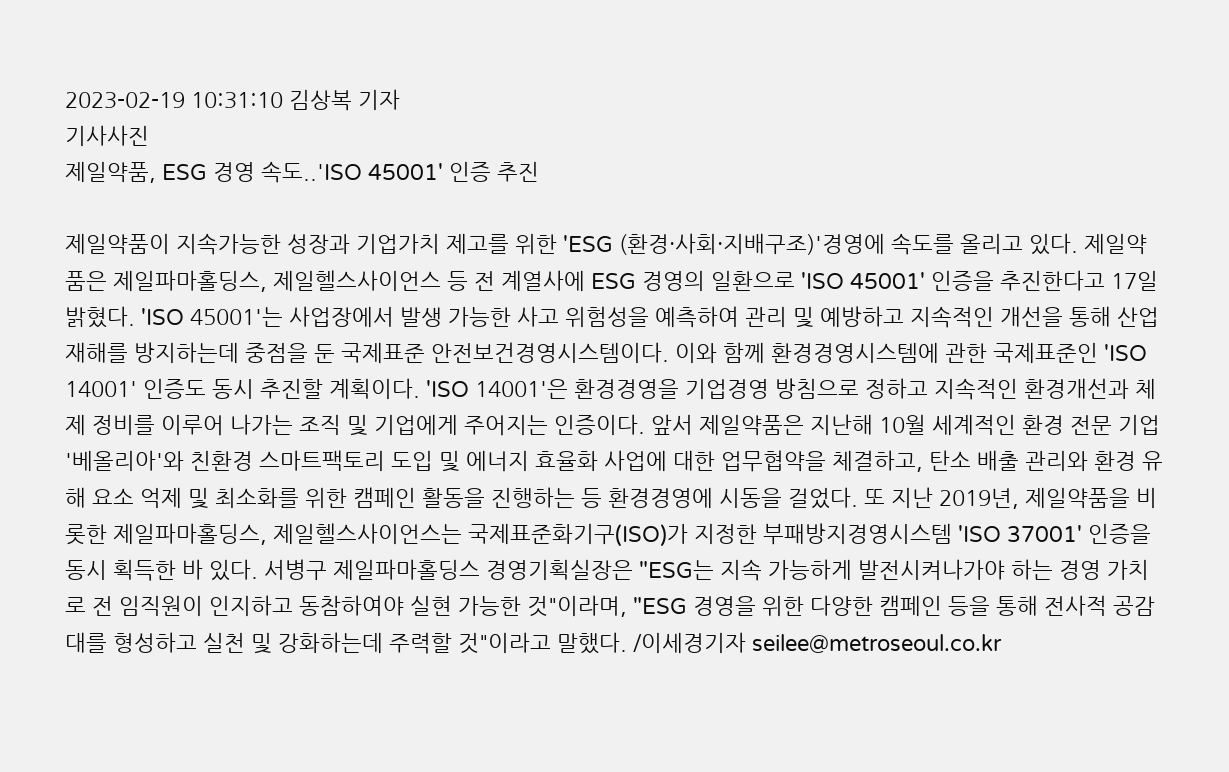2023-02-19 10:31:10 김상복 기자
기사사진
제일약품, ESG 경영 속도..'ISO 45001' 인증 추진

제일약품이 지속가능한 성장과 기업가치 제고를 위한 'ESG (환경·사회·지배구조)'경영에 속도를 올리고 있다. 제일약품은 제일파마홀딩스, 제일헬스사이언스 등 전 계열사에 ESG 경영의 일환으로 'ISO 45001' 인증을 추진한다고 17일 밝혔다. 'ISO 45001'는 사업장에서 발생 가능한 사고 위험성을 예측하여 관리 및 예방하고 지속적인 개선을 통해 산업 재해를 방지하는데 중점을 둔 국제표준 안전보건경영시스템이다. 이와 함께 환경경영시스템에 관한 국제표준인 'ISO 14001' 인증도 동시 추진할 계획이다. 'ISO 14001'은 환경경영을 기업경영 방침으로 정하고 지속적인 환경개선과 체제 정비를 이루어 나가는 조직 및 기업에게 주어지는 인증이다. 앞서 제일약품은 지난해 10월 세계적인 환경 전문 기업 '베올리아'와 친환경 스마트팩토리 도입 및 에너지 효율화 사업에 대한 업무협약을 체결하고, 탄소 배출 관리와 환경 유해 요소 억제 및 최소화를 위한 캠페인 활동을 진행하는 등 환경경영에 시동을 걸었다. 또 지난 2019년, 제일약품을 비롯한 제일파마홀딩스, 제일헬스사이언스는 국제표준화기구(ISO)가 지정한 부패방지경영시스템 'ISO 37001' 인증을 동시 획득한 바 있다. 서병구 제일파마홀딩스 경영기획실장은 "ESG는 지속 가능하게 발전시켜나가야 하는 경영 가치로 전 임직원이 인지하고 동참하여야 실현 가능한 것"이라며, "ESG 경영을 위한 다양한 캠페인 등을 통해 전사적 공감대를 형성하고 실천 및 강화하는데 주력할 것"이라고 말했다. /이세경기자 seilee@metroseoul.co.kr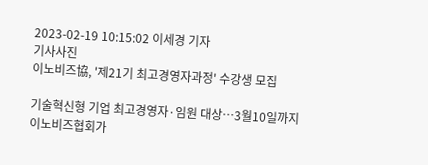2023-02-19 10:15:02 이세경 기자
기사사진
이노비즈協, '제21기 최고경영자과정' 수강생 모집

기술혁신형 기업 최고경영자·임원 대상…3월10일까지 이노비즈협회가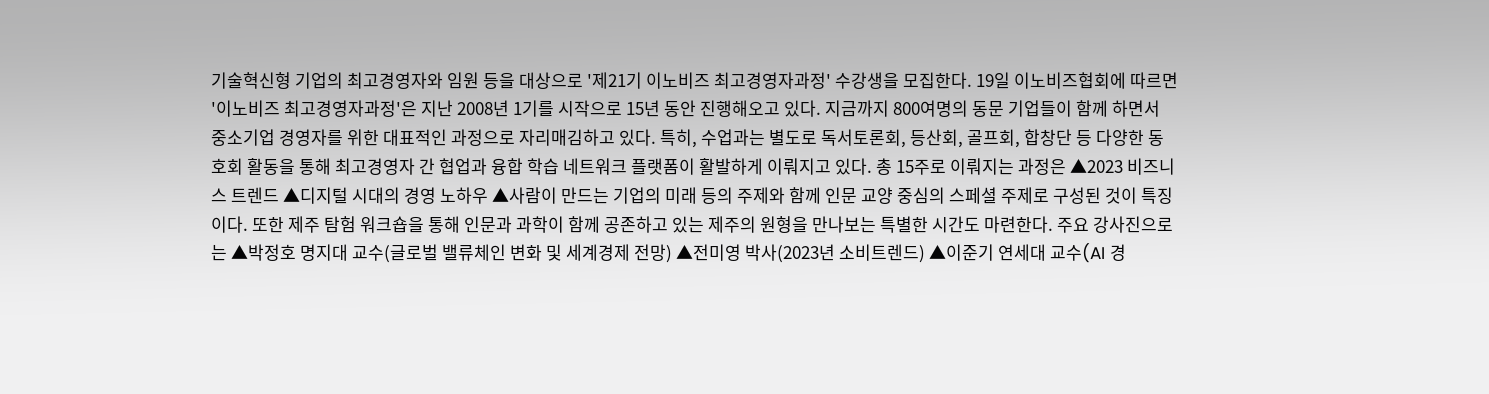기술혁신형 기업의 최고경영자와 임원 등을 대상으로 '제21기 이노비즈 최고경영자과정' 수강생을 모집한다. 19일 이노비즈협회에 따르면 '이노비즈 최고경영자과정'은 지난 2008년 1기를 시작으로 15년 동안 진행해오고 있다. 지금까지 800여명의 동문 기업들이 함께 하면서 중소기업 경영자를 위한 대표적인 과정으로 자리매김하고 있다. 특히, 수업과는 별도로 독서토론회, 등산회, 골프회, 합창단 등 다양한 동호회 활동을 통해 최고경영자 간 협업과 융합 학습 네트워크 플랫폼이 활발하게 이뤄지고 있다. 총 15주로 이뤄지는 과정은 ▲2023 비즈니스 트렌드 ▲디지털 시대의 경영 노하우 ▲사람이 만드는 기업의 미래 등의 주제와 함께 인문 교양 중심의 스페셜 주제로 구성된 것이 특징이다. 또한 제주 탐험 워크숍을 통해 인문과 과학이 함께 공존하고 있는 제주의 원형을 만나보는 특별한 시간도 마련한다. 주요 강사진으로는 ▲박정호 명지대 교수(글로벌 밸류체인 변화 및 세계경제 전망) ▲전미영 박사(2023년 소비트렌드) ▲이준기 연세대 교수(AI 경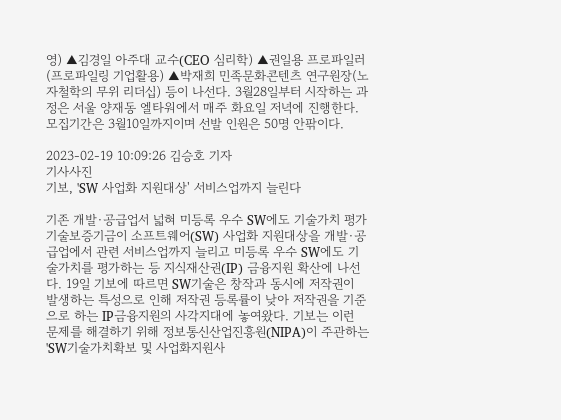영) ▲김경일 아주대 교수(CEO 심리학) ▲권일용 프로파일러(프로파일링 기업활용) ▲박재희 민족문화콘텐츠 연구원장(노자철학의 무위 리더십) 등이 나선다. 3월28일부터 시작하는 과정은 서울 양재동 엘타워에서 매주 화요일 저녁에 진행한다. 모집기간은 3월10일까지이며 선발 인원은 50명 안팎이다.

2023-02-19 10:09:26 김승호 기자
기사사진
기보, 'SW 사업화 지원대상' 서비스업까지 늘린다

기존 개발·공급업서 넓혀 미등록 우수 SW에도 기술가치 평가 기술보증기금이 소프트웨어(SW) 사업화 지원대상을 개발·공급업에서 관련 서비스업까지 늘리고 미등록 우수 SW에도 기술가치를 평가하는 등 지식재산권(IP) 금융지원 확산에 나선다. 19일 기보에 따르면 SW기술은 창작과 동시에 저작권이 발생하는 특성으로 인해 저작권 등록률이 낮아 저작권을 기준으로 하는 IP금융지원의 사각지대에 놓여왔다. 기보는 이런 문제를 해결하기 위해 정보통신산업진흥원(NIPA)이 주관하는 'SW기술가치확보 및 사업화지원사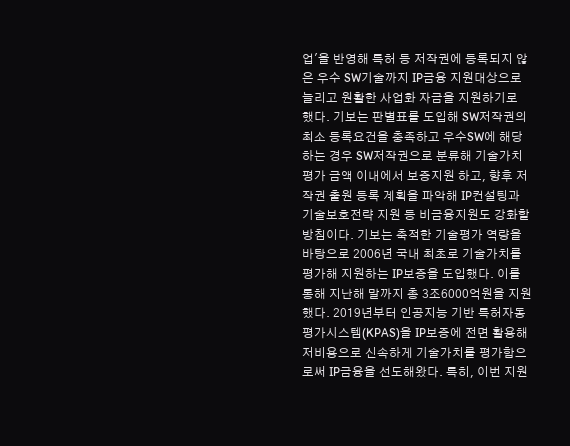업'을 반영해 특허 등 저작권에 등록되지 않은 우수 SW기술까지 IP금융 지원대상으로 늘리고 원활한 사업화 자금을 지원하기로 했다. 기보는 판별표를 도입해 SW저작권의 최소 등록요건을 충족하고 우수SW에 해당하는 경우 SW저작권으로 분류해 기술가치평가 금액 이내에서 보증지원 하고, 향후 저작권 출원 등록 계획을 파악해 IP컨설팅과 기술보호전략 지원 등 비금융지원도 강화할 방침이다. 기보는 축적한 기술평가 역량을 바탕으로 2006년 국내 최초로 기술가치를 평가해 지원하는 IP보증을 도입했다. 이를 통해 지난해 말까지 총 3조6000억원을 지원했다. 2019년부터 인공지능 기반 특허자동평가시스템(KPAS)을 IP보증에 전면 활용해 저비용으로 신속하게 기술가치를 평가함으로써 IP금융을 선도해왔다. 특히, 이번 지원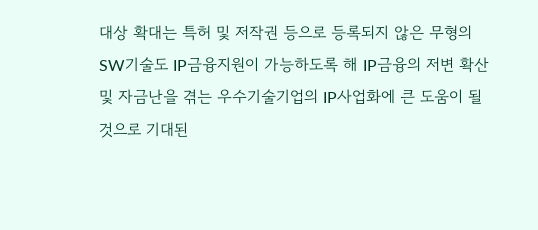대상 확대는 특허 및 저작권 등으로 등록되지 않은 무형의 SW기술도 IP금융지원이 가능하도록 해 IP금융의 저변 확산 및 자금난을 겪는 우수기술기업의 IP사업화에 큰 도움이 될 것으로 기대된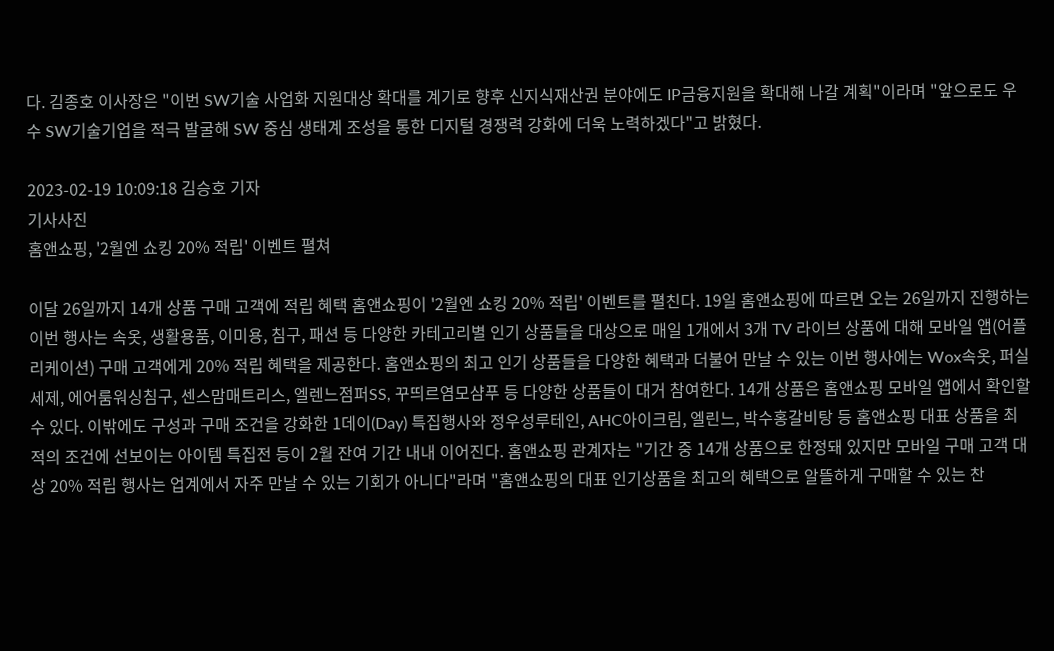다. 김종호 이사장은 "이번 SW기술 사업화 지원대상 확대를 계기로 향후 신지식재산권 분야에도 IP금융지원을 확대해 나갈 계획"이라며 "앞으로도 우수 SW기술기업을 적극 발굴해 SW 중심 생태계 조성을 통한 디지털 경쟁력 강화에 더욱 노력하겠다"고 밝혔다.

2023-02-19 10:09:18 김승호 기자
기사사진
홈앤쇼핑, '2월엔 쇼킹 20% 적립' 이벤트 펼쳐

이달 26일까지 14개 상품 구매 고객에 적립 혜택 홈앤쇼핑이 '2월엔 쇼킹 20% 적립' 이벤트를 펼친다. 19일 홈앤쇼핑에 따르면 오는 26일까지 진행하는 이번 행사는 속옷, 생활용품, 이미용, 침구, 패션 등 다양한 카테고리별 인기 상품들을 대상으로 매일 1개에서 3개 TV 라이브 상품에 대해 모바일 앱(어플리케이션) 구매 고객에게 20% 적립 혜택을 제공한다. 홈앤쇼핑의 최고 인기 상품들을 다양한 혜택과 더불어 만날 수 있는 이번 행사에는 Wox속옷, 퍼실세제, 에어룸워싱침구, 센스맘매트리스, 엘렌느점퍼SS, 꾸띄르염모샴푸 등 다양한 상품들이 대거 참여한다. 14개 상품은 홈앤쇼핑 모바일 앱에서 확인할 수 있다. 이밖에도 구성과 구매 조건을 강화한 1데이(Day) 특집행사와 정우성루테인, AHC아이크림, 엘린느, 박수홍갈비탕 등 홈앤쇼핑 대표 상품을 최적의 조건에 선보이는 아이템 특집전 등이 2월 잔여 기간 내내 이어진다. 홈앤쇼핑 관계자는 "기간 중 14개 상품으로 한정돼 있지만 모바일 구매 고객 대상 20% 적립 행사는 업계에서 자주 만날 수 있는 기회가 아니다"라며 "홈앤쇼핑의 대표 인기상품을 최고의 혜택으로 알뜰하게 구매할 수 있는 찬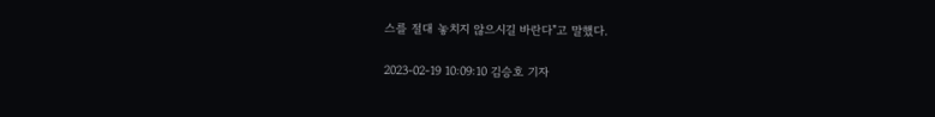스를 절대 놓치지 않으시길 바란다"고 말했다.

2023-02-19 10:09:10 김승호 기자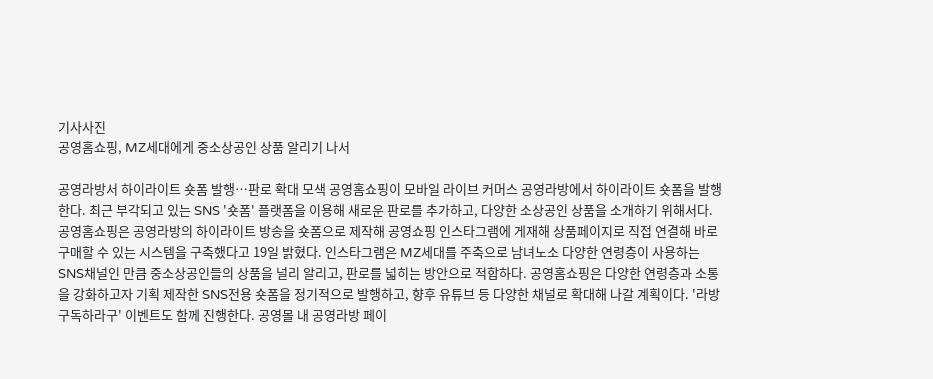기사사진
공영홈쇼핑, MZ세대에게 중소상공인 상품 알리기 나서

공영라방서 하이라이트 숏폼 발행…판로 확대 모색 공영홈쇼핑이 모바일 라이브 커머스 공영라방에서 하이라이트 숏폼을 발행한다. 최근 부각되고 있는 SNS '숏폼' 플랫폼을 이용해 새로운 판로를 추가하고, 다양한 소상공인 상품을 소개하기 위해서다. 공영홈쇼핑은 공영라방의 하이라이트 방송을 숏폼으로 제작해 공영쇼핑 인스타그램에 게재해 상품페이지로 직접 연결해 바로 구매할 수 있는 시스템을 구축했다고 19일 밝혔다. 인스타그램은 MZ세대를 주축으로 남녀노소 다양한 연령층이 사용하는 SNS채널인 만큼 중소상공인들의 상품을 널리 알리고, 판로를 넓히는 방안으로 적합하다. 공영홈쇼핑은 다양한 연령층과 소통을 강화하고자 기획 제작한 SNS전용 숏폼을 정기적으로 발행하고, 향후 유튜브 등 다양한 채널로 확대해 나갈 계획이다. '라방 구독하라구' 이벤트도 함께 진행한다. 공영몰 내 공영라방 페이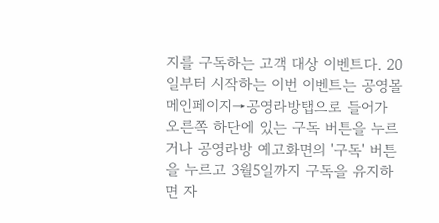지를 구독하는 고객 대상 이벤트다. 20일부터 시작하는 이번 이벤트는 공영몰 메인페이지→공영라방탭으로 들어가 오른쪽 하단에 있는 구독 버튼을 누르거나 공영라방 예고화면의 '구독' 버튼을 누르고 3월5일까지 구독을 유지하면 자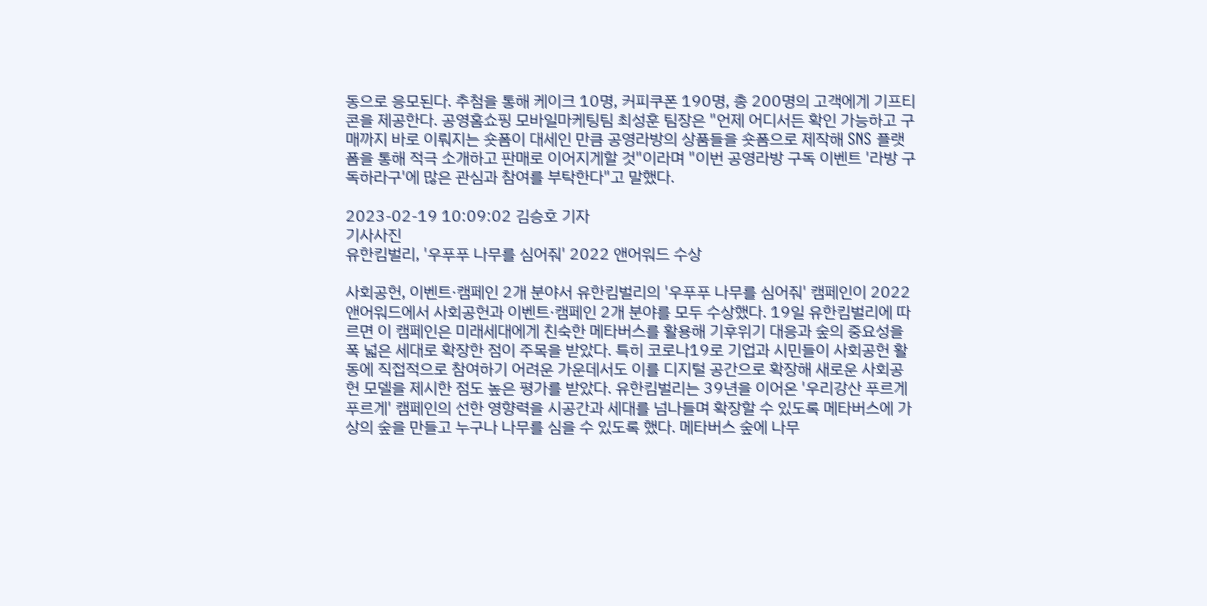동으로 응모된다. 추첨을 통해 케이크 10명, 커피쿠폰 190명, 총 200명의 고객에게 기프티콘을 제공한다. 공영홈쇼핑 모바일마케팅팀 최성훈 팀장은 "언제 어디서든 확인 가능하고 구매까지 바로 이뤄지는 숏폼이 대세인 만큼 공영라방의 상품들을 숏폼으로 제작해 SNS 플랫폼을 통해 적극 소개하고 판매로 이어지게할 것"이라며 "이번 공영라방 구독 이벤트 '라방 구독하라구'에 많은 관심과 참여를 부탁한다"고 말했다.

2023-02-19 10:09:02 김승호 기자
기사사진
유한킴벌리, '우푸푸 나무를 심어줘' 2022 앤어워드 수상

사회공헌, 이벤트·캠페인 2개 분야서 유한킴벌리의 '우푸푸 나무를 심어줘' 캠페인이 2022 앤어워드에서 사회공헌과 이벤트·캠페인 2개 분야를 모두 수상했다. 19일 유한킴벌리에 따르면 이 캠페인은 미래세대에게 친숙한 메타버스를 활용해 기후위기 대응과 숲의 중요성을 폭 넓은 세대로 확장한 점이 주목을 받았다. 특히 코로나19로 기업과 시민들이 사회공헌 활동에 직접적으로 참여하기 어려운 가운데서도 이를 디지털 공간으로 확장해 새로운 사회공헌 모델을 제시한 점도 높은 평가를 받았다. 유한킴벌리는 39년을 이어온 '우리강산 푸르게 푸르게' 캠페인의 선한 영향력을 시공간과 세대를 넘나들며 확장할 수 있도록 메타버스에 가상의 숲을 만들고 누구나 나무를 심을 수 있도록 했다. 메타버스 숲에 나무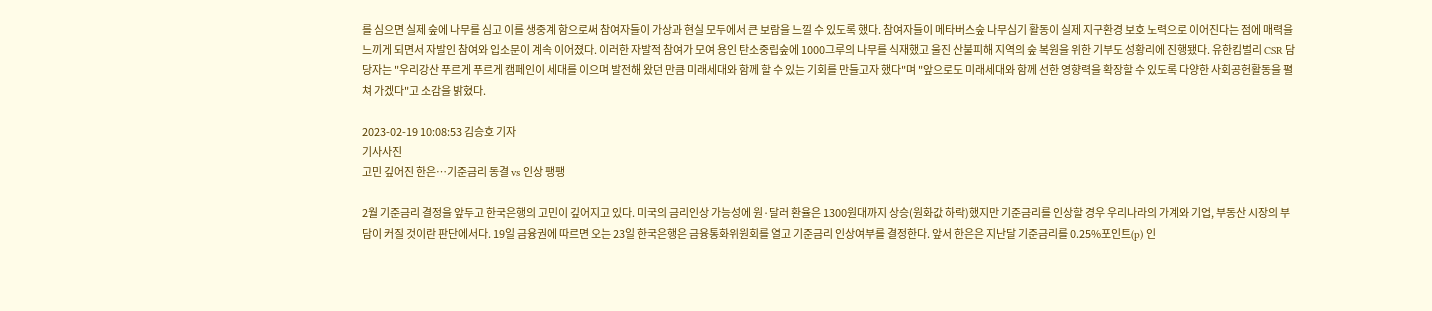를 심으면 실제 숲에 나무를 심고 이를 생중계 함으로써 참여자들이 가상과 현실 모두에서 큰 보람을 느낄 수 있도록 했다. 참여자들이 메타버스숲 나무심기 활동이 실제 지구환경 보호 노력으로 이어진다는 점에 매력을 느끼게 되면서 자발인 참여와 입소문이 계속 이어졌다. 이러한 자발적 참여가 모여 용인 탄소중립숲에 1000그루의 나무를 식재했고 울진 산불피해 지역의 숲 복원을 위한 기부도 성황리에 진행됐다. 유한킴벌리 CSR 담당자는 "우리강산 푸르게 푸르게 캠페인이 세대를 이으며 발전해 왔던 만큼 미래세대와 함께 할 수 있는 기회를 만들고자 했다"며 "앞으로도 미래세대와 함께 선한 영향력을 확장할 수 있도록 다양한 사회공헌활동을 펼쳐 가겠다"고 소감을 밝혔다.

2023-02-19 10:08:53 김승호 기자
기사사진
고민 깊어진 한은…기준금리 동결 vs 인상 팽팽

2월 기준금리 결정을 앞두고 한국은행의 고민이 깊어지고 있다. 미국의 금리인상 가능성에 원·달러 환율은 1300원대까지 상승(원화값 하락)했지만 기준금리를 인상할 경우 우리나라의 가계와 기업, 부동산 시장의 부담이 커질 것이란 판단에서다. 19일 금융권에 따르면 오는 23일 한국은행은 금융통화위원회를 열고 기준금리 인상여부를 결정한다. 앞서 한은은 지난달 기준금리를 0.25%포인트(p) 인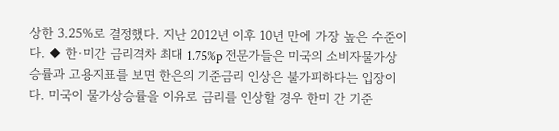상한 3.25%로 결정했다. 지난 2012년 이후 10년 만에 가장 높은 수준이다. ◆ 한·미간 금리격차 최대 1.75%p 전문가들은 미국의 소비자물가상승률과 고용지표를 보면 한은의 기준금리 인상은 불가피하다는 입장이다. 미국이 물가상승률을 이유로 금리를 인상할 경우 한미 간 기준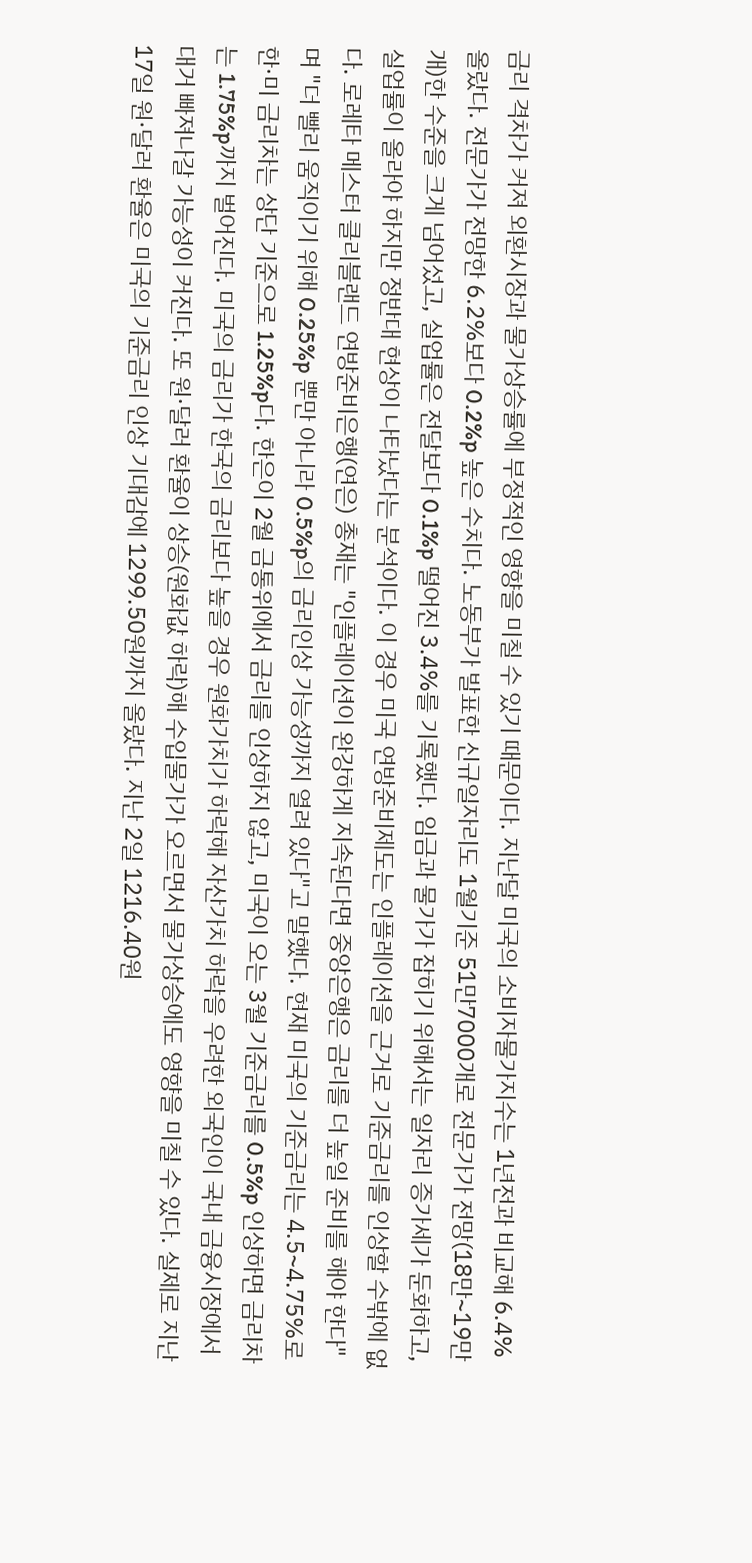금리 격차가 커져 외환시장과 물가상승률에 부정적인 영향을 미칠 수 있기 때문이다. 지난달 미국의 소비자물가지수는 1년전과 비교해 6.4% 올랐다. 전문가가 전망한 6.2%보다 0.2%p 높은 수치다. 노동부가 발표한 신규일자리도 1월기준 51만7000개로 전문가가 전망(18만~19만개)한 수준을 크게 넘어섰고, 실업률은 전달보다 0.1%p 떨어진 3.4%를 기록했다. 임금과 물가가 잡히기 위해서는 일자리 증가세가 둔화하고, 실업률이 올라야 하지만 정반대 현상이 나타났다는 분석이다. 이 경우 미국 연방준비제도는 인플레이션을 근거로 기준금리를 인상할 수밖에 없다. 로레타 메스터 클리블랜드 연방준비은행(연은) 총재는 "인플레이션이 완강하게 지속된다면 중앙은행은 금리를 더 높일 준비를 해야 한다"며 "더 빨리 움직이기 위해 0.25%p 뿐만 아니라 0.5%p의 금리인상 가능성까지 열려 있다"고 말했다. 현재 미국의 기준금리는 4.5~4.75%로 한·미 금리차는 상단 기준으로 1.25%p다. 한은이 2월 금통위에서 금리를 인상하지 않고, 미국이 오는 3월 기준금리를 0.5%p 인상하면 금리차는 1.75%p까지 벌어진다. 미국의 금리가 한국의 금리보다 높을 경우 원화가치가 하락해 자산가치 하락을 우려한 외국인이 국내 금융시장에서 대거 빠져나갈 가능성이 커진다. 또 원·달러 환율이 상승(원화값 하락)해 수입물가가 오르면서 물가상승에도 영향을 미칠 수 있다. 실제로 지난 17일 원·달러 환율은 미국의 기준금리 인상 기대감에 1299.50원까지 올랐다. 지난 2일 1216.40원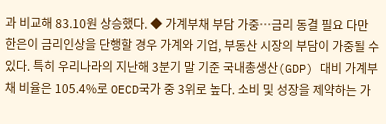과 비교해 83.10원 상승했다. ◆ 가계부채 부담 가중…금리 동결 필요 다만 한은이 금리인상을 단행할 경우 가계와 기업, 부동산 시장의 부담이 가중될 수 있다. 특히 우리나라의 지난해 3분기 말 기준 국내총생산(GDP) 대비 가계부채 비율은 105.4%로 OECD국가 중 3위로 높다. 소비 및 성장을 제약하는 가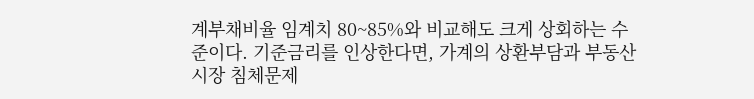계부채비율 임계치 80~85%와 비교해도 크게 상회하는 수준이다. 기준금리를 인상한다면, 가계의 상환부담과 부동산 시장 침체문제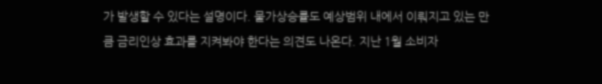가 발생할 수 있다는 설명이다. 물가상승률도 예상범위 내에서 이뤄지고 있는 만큼 금리인상 효과를 지켜봐야 한다는 의견도 나온다. 지난 1월 소비자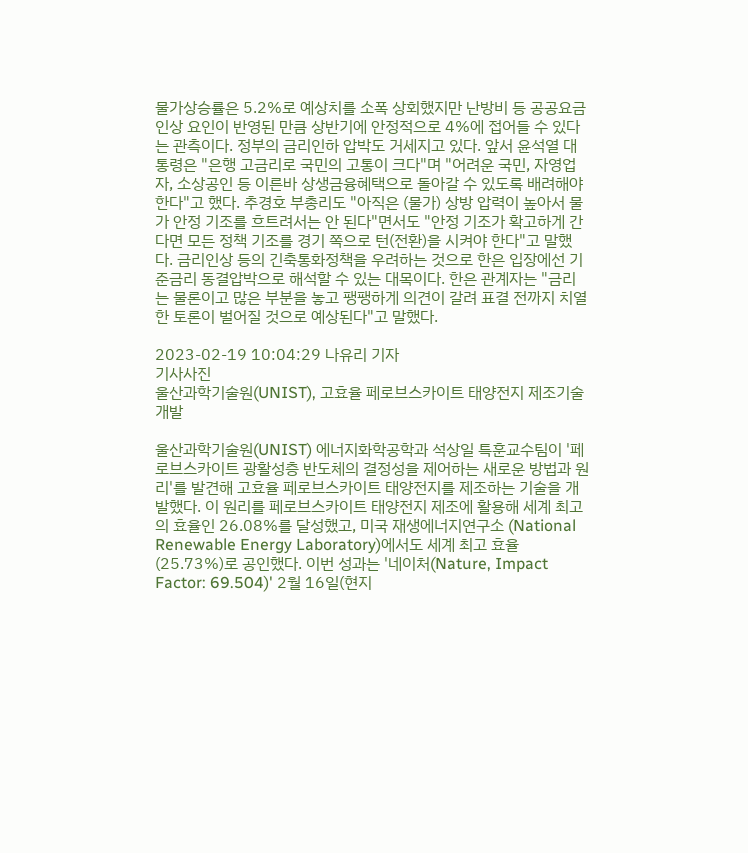물가상승률은 5.2%로 예상치를 소폭 상회했지만 난방비 등 공공요금 인상 요인이 반영된 만큼 상반기에 안정적으로 4%에 접어들 수 있다는 관측이다. 정부의 금리인하 압박도 거세지고 있다. 앞서 윤석열 대통령은 "은행 고금리로 국민의 고통이 크다"며 "어려운 국민, 자영업자, 소상공인 등 이른바 상생금융혜택으로 돌아갈 수 있도록 배려해야 한다"고 했다. 추경호 부총리도 "아직은 (물가) 상방 압력이 높아서 물가 안정 기조를 흐트려서는 안 된다"면서도 "안정 기조가 확고하게 간다면 모든 정책 기조를 경기 쪽으로 턴(전환)을 시켜야 한다"고 말했다. 금리인상 등의 긴축통화정책을 우려하는 것으로 한은 입장에선 기준금리 동결압박으로 해석할 수 있는 대목이다. 한은 관계자는 "금리는 물론이고 많은 부분을 놓고 팽팽하게 의견이 갈려 표결 전까지 치열한 토론이 벌어질 것으로 예상된다"고 말했다.

2023-02-19 10:04:29 나유리 기자
기사사진
울산과학기술원(UNIST), 고효율 페로브스카이트 태양전지 제조기술 개발

울산과학기술원(UNIST) 에너지화학공학과 석상일 특훈교수팀이 '페로브스카이트 광활성층 반도체의 결정성을 제어하는 새로운 방법과 원리'를 발견해 고효율 페로브스카이트 태양전지를 제조하는 기술을 개발했다. 이 원리를 페로브스카이트 태양전지 제조에 활용해 세계 최고의 효율인 26.08%를 달성했고, 미국 재생에너지연구소 (National Renewable Energy Laboratory)에서도 세계 최고 효율 (25.73%)로 공인했다. 이번 성과는 '네이처(Nature, Impact Factor: 69.504)' 2월 16일(현지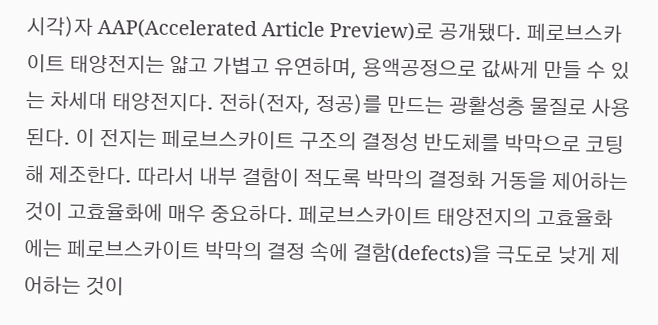시각)자 AAP(Accelerated Article Preview)로 공개됐다. 페로브스카이트 태양전지는 얇고 가볍고 유연하며, 용액공정으로 값싸게 만들 수 있는 차세대 태양전지다. 전하(전자, 정공)를 만드는 광활성층 물질로 사용된다. 이 전지는 페로브스카이트 구조의 결정성 반도체를 박막으로 코팅해 제조한다. 따라서 내부 결함이 적도록 박막의 결정화 거동을 제어하는 것이 고효율화에 매우 중요하다. 페로브스카이트 태양전지의 고효율화에는 페로브스카이트 박막의 결정 속에 결함(defects)을 극도로 낮게 제어하는 것이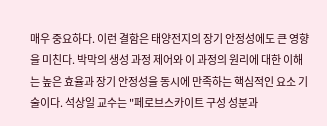매우 중요하다. 이런 결함은 태양전지의 장기 안정성에도 큰 영향을 미친다. 박막의 생성 과정 제어와 이 과정의 원리에 대한 이해는 높은 효율과 장기 안정성을 동시에 만족하는 핵심적인 요소 기술이다. 석상일 교수는 "페로브스카이트 구성 성분과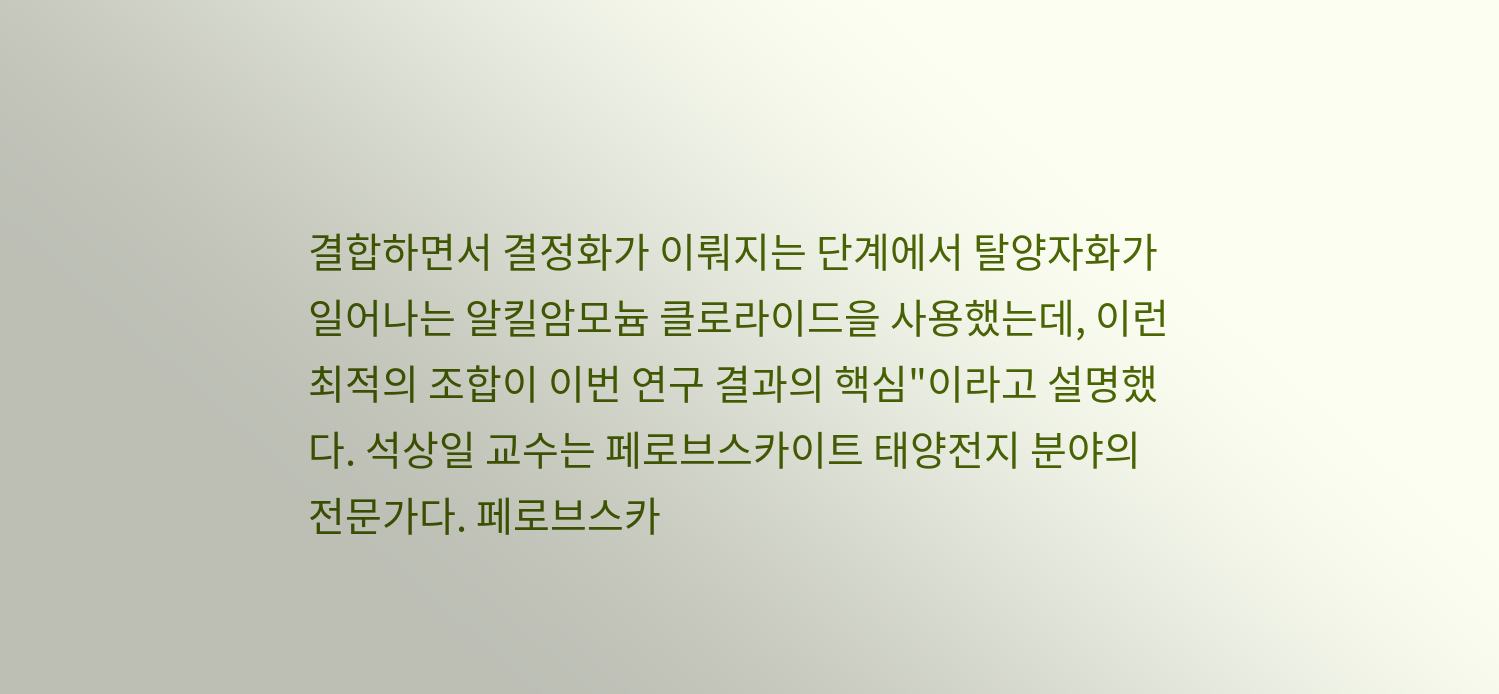결합하면서 결정화가 이뤄지는 단계에서 탈양자화가 일어나는 알킬암모늄 클로라이드을 사용했는데, 이런 최적의 조합이 이번 연구 결과의 핵심"이라고 설명했다. 석상일 교수는 페로브스카이트 태양전지 분야의 전문가다. 페로브스카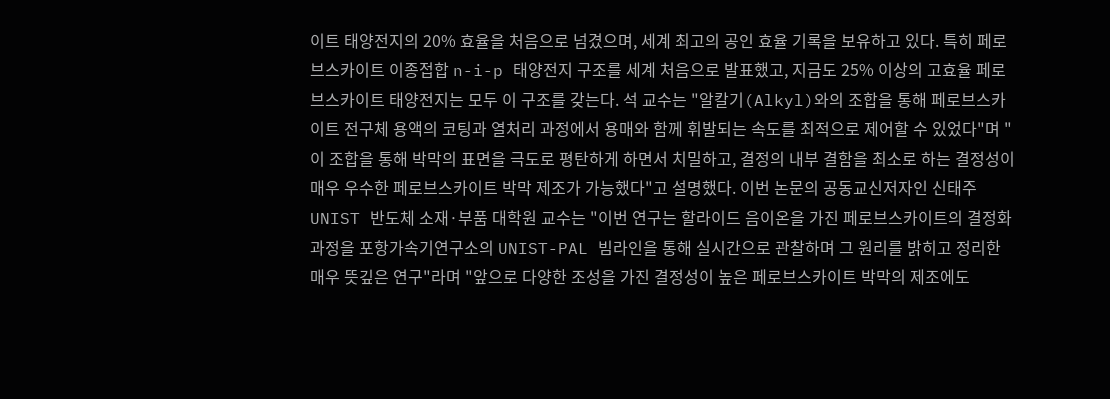이트 태양전지의 20% 효율을 처음으로 넘겼으며, 세계 최고의 공인 효율 기록을 보유하고 있다. 특히 페로브스카이트 이종접합 n-i-p 태양전지 구조를 세계 처음으로 발표했고, 지금도 25% 이상의 고효율 페로브스카이트 태양전지는 모두 이 구조를 갖는다. 석 교수는 "알칼기(Alkyl)와의 조합을 통해 페로브스카이트 전구체 용액의 코팅과 열처리 과정에서 용매와 함께 휘발되는 속도를 최적으로 제어할 수 있었다"며 "이 조합을 통해 박막의 표면을 극도로 평탄하게 하면서 치밀하고, 결정의 내부 결함을 최소로 하는 결정성이 매우 우수한 페로브스카이트 박막 제조가 가능했다"고 설명했다. 이번 논문의 공동교신저자인 신태주 UNIST 반도체 소재·부품 대학원 교수는 "이번 연구는 할라이드 음이온을 가진 페로브스카이트의 결정화 과정을 포항가속기연구소의 UNIST-PAL 빔라인을 통해 실시간으로 관찰하며 그 원리를 밝히고 정리한 매우 뜻깊은 연구"라며 "앞으로 다양한 조성을 가진 결정성이 높은 페로브스카이트 박막의 제조에도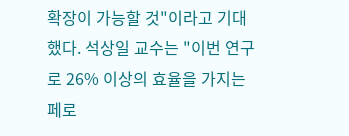확장이 가능할 것"이라고 기대했다. 석상일 교수는 "이번 연구로 26% 이상의 효율을 가지는 페로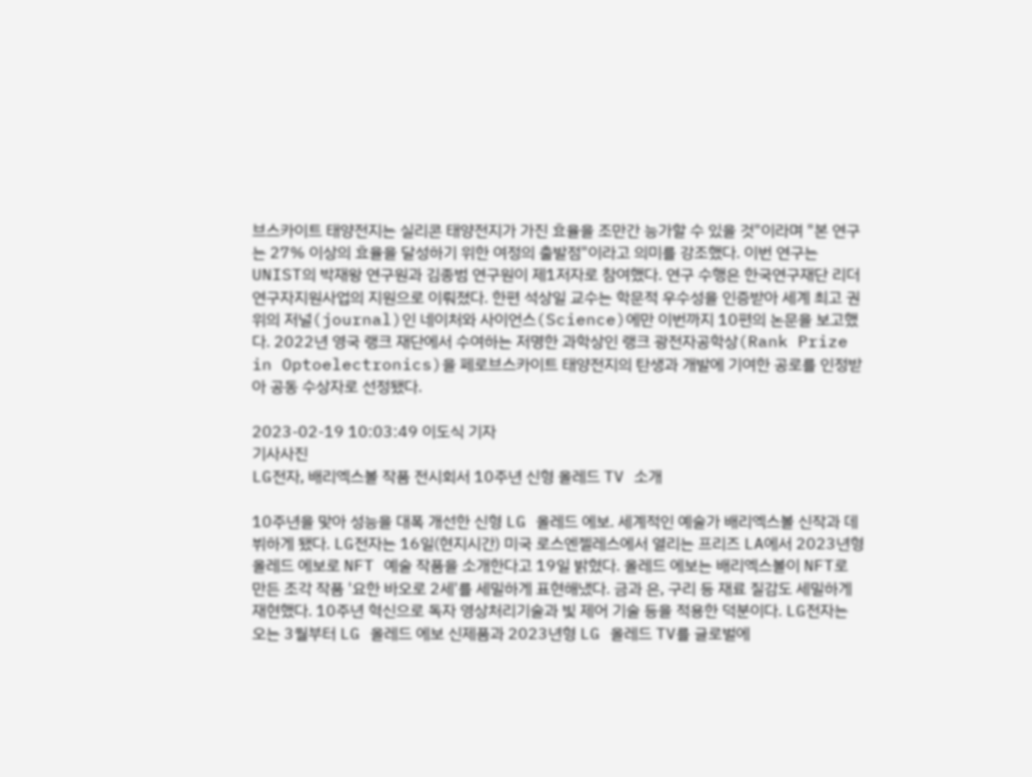브스카이트 태양전지는 실리콘 태양전지가 가진 효율을 조만간 능가할 수 있을 것"이라며 "본 연구는 27% 이상의 효율을 달성하기 위한 여정의 출발점"이라고 의미를 강조했다. 이번 연구는 UNIST의 박재왕 연구원과 김종범 연구원이 제1저자로 참여했다. 연구 수행은 한국연구재단 리더연구자지원사업의 지원으로 이뤄졌다. 한편 석상일 교수는 학문적 우수성을 인증받아 세계 최고 권위의 저널(journal)인 네이처와 사이언스(Science)에만 이번까지 10편의 논문을 보고했다. 2022년 영국 랭크 재단에서 수여하는 저명한 과학상인 랭크 광전자공학상(Rank Prize in Optoelectronics)을 페로브스카이트 태양전지의 탄생과 개발에 기여한 공로를 인정받아 공동 수상자로 선정됐다.

2023-02-19 10:03:49 이도식 기자
기사사진
LG전자, 배리엑스볼 작품 전시회서 10주년 신형 올레드 TV 소개

10주년을 맞아 성능을 대폭 개선한 신형 LG 올레드 에보. 세계적인 예술가 배리엑스볼 신작과 데뷔하게 됐다. LG전자는 16일(현지시간) 미국 로스엔젤레스에서 열리는 프리즈 LA에서 2023년형 올레드 에보로 NFT 예술 작품을 소개한다고 19일 밝혔다. 올레드 에보는 배리엑스볼이 NFT로 만든 조각 작품 '요한 바오로 2세'를 세밀하게 표현해냈다. 금과 은, 구리 등 재료 질감도 세밀하게 재현했다. 10주년 혁신으로 독자 영상처리기술과 빛 제어 기술 등을 적용한 덕분이다. LG전자는 오는 3월부터 LG 올레드 에보 신제품과 2023년형 LG 올레드 TV를 글로벌에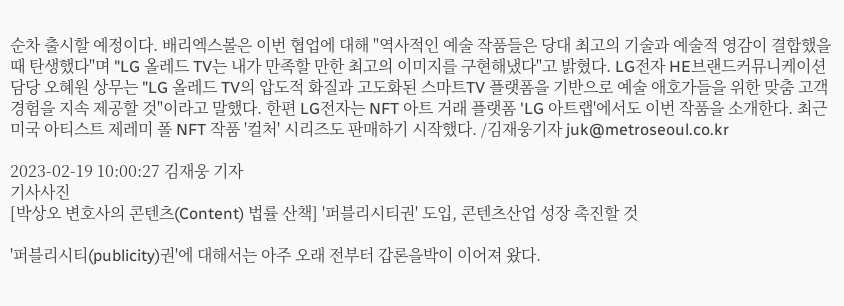순차 출시할 예정이다. 배리엑스볼은 이번 협업에 대해 "역사적인 예술 작품들은 당대 최고의 기술과 예술적 영감이 결합했을 때 탄생했다"며 "LG 올레드 TV는 내가 만족할 만한 최고의 이미지를 구현해냈다"고 밝혔다. LG전자 HE브랜드커뮤니케이션담당 오혜원 상무는 "LG 올레드 TV의 압도적 화질과 고도화된 스마트TV 플랫폼을 기반으로 예술 애호가들을 위한 맞춤 고객경험을 지속 제공할 것"이라고 말했다. 한편 LG전자는 NFT 아트 거래 플랫폼 'LG 아트랩'에서도 이번 작품을 소개한다. 최근 미국 아티스트 제레미 폴 NFT 작품 '컬처' 시리즈도 판매하기 시작했다. /김재웅기자 juk@metroseoul.co.kr

2023-02-19 10:00:27 김재웅 기자
기사사진
[박상오 변호사의 콘텐츠(Content) 법률 산책] '퍼블리시티권' 도입, 콘텐츠산업 성장 촉진할 것

'퍼블리시티(publicity)권'에 대해서는 아주 오래 전부터 갑론을박이 이어져 왔다.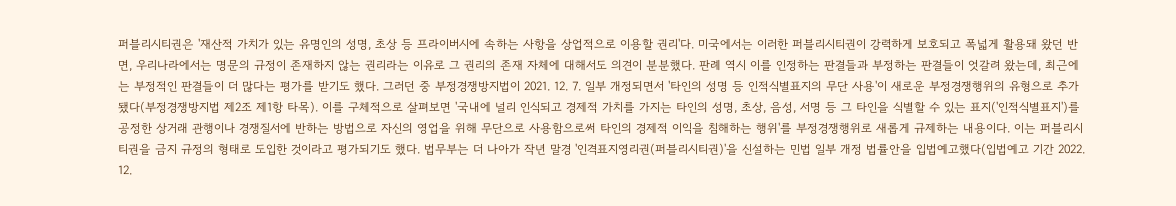퍼블리시티권은 '재산적 가치가 있는 유명인의 성명, 초상 등 프라이버시에 속하는 사항을 상업적으로 이용할 권리'다. 미국에서는 이러한 퍼블리시티권이 강력하게 보호되고 폭넓게 활용돼 왔던 반면, 우리나라에서는 명문의 규정이 존재하지 않는 권리라는 이유로 그 권리의 존재 자체에 대해서도 의견이 분분했다. 판례 역시 이를 인정하는 판결들과 부정하는 판결들이 엇갈려 왔는데, 최근에는 부정적인 판결들이 더 많다는 평가를 받기도 했다. 그러던 중 부정경쟁방지법이 2021. 12. 7. 일부 개정되면서 '타인의 성명 등 인적식별표지의 무단 사용'이 새로운 부정경쟁행위의 유형으로 추가됐다(부정경쟁방지법 제2조 제1항 타목). 이를 구체적으로 살펴보면 '국내에 널리 인식되고 경제적 가치를 가지는 타인의 성명, 초상, 음성, 서명 등 그 타인을 식별할 수 있는 표지('인적식별표지')를 공정한 상거래 관행이나 경쟁질서에 반하는 방법으로 자신의 영업을 위해 무단으로 사용함으로써 타인의 경제적 이익을 침해하는 행위'를 부정경쟁행위로 새롭게 규제하는 내용이다. 이는 퍼블리시티권을 금지 규정의 형태로 도입한 것이라고 평가되기도 했다. 법무부는 더 나아가 작년 말경 '인격표지영리권(퍼블리시티권)'을 신설하는 민법 일부 개정 법률안을 입법예고했다(입법예고 기간 2022. 12.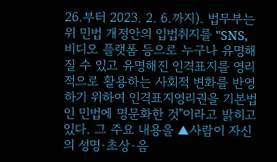26.부터 2023. 2. 6.까지). 법무부는 위 민법 개정안의 입법취지를 "SNS, 비디오 플랫폼 등으로 누구나 유명해질 수 있고 유명해진 인격표지를 영리적으로 활용하는 사회적 변화를 반영하기 위하여 인격표지영리권을 기본법인 민법에 명문화한 것"이라고 밝히고 있다. 그 주요 내용을 ▲사람이 자신의 성명·초상·음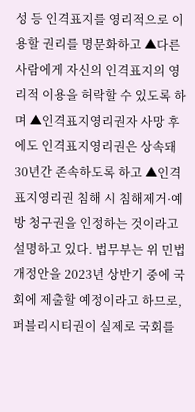성 등 인격표지를 영리적으로 이용할 권리를 명문화하고 ▲다른 사람에게 자신의 인격표지의 영리적 이용을 허락할 수 있도록 하며 ▲인격표지영리권자 사망 후에도 인격표지영리권은 상속돼 30년간 존속하도록 하고 ▲인격표지영리권 침해 시 침해제거·예방 청구권을 인정하는 것이라고 설명하고 있다. 법무부는 위 민법 개정안을 2023년 상반기 중에 국회에 제출할 예정이라고 하므로, 퍼블리시티권이 실제로 국회를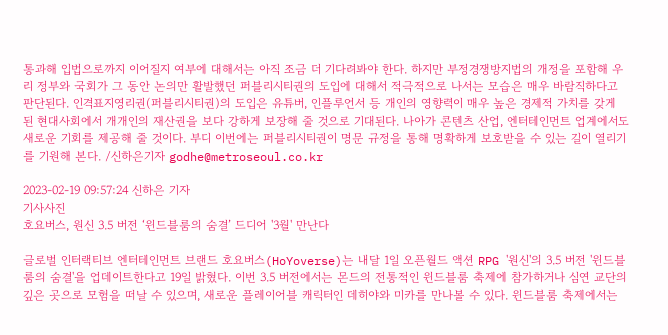통과해 입법으로까지 이어질지 여부에 대해서는 아직 조금 더 기다려봐야 한다. 하지만 부정경쟁방지법의 개정을 포함해 우리 정부와 국회가 그 동안 논의만 활발했던 퍼블리시티권의 도입에 대해서 적극적으로 나서는 모습은 매우 바람직하다고 판단된다. 인격표지영리권(퍼블리시티권)의 도입은 유튜버, 인플루언서 등 개인의 영향력이 매우 높은 경제적 가치를 갖게 된 현대사회에서 개개인의 재산권을 보다 강하게 보장해 줄 것으로 기대된다. 나아가 콘텐츠 산업, 엔터테인먼트 업계에서도 새로운 기회를 제공해 줄 것이다. 부디 이번에는 퍼블리시티권이 명문 규정을 통해 명확하게 보호받을 수 있는 길이 열리기를 기원해 본다. /신하은기자 godhe@metroseoul.co.kr

2023-02-19 09:57:24 신하은 기자
기사사진
호요버스, 원신 3.5 버전 ‘윈드블룸의 숨결’ 드디어 '3월' 만난다

글로벌 인터랙티브 엔터테인먼트 브랜드 호요버스(HoYoverse)는 내달 1일 오픈월드 액션 RPG '원신'의 3.5 버전 '윈드블룸의 숨결'을 업데이트한다고 19일 밝혔다. 이번 3.5 버전에서는 몬드의 전통적인 윈드블룸 축제에 참가하거나 심연 교단의 깊은 곳으로 모험을 떠날 수 있으며, 새로운 플레이어블 캐릭터인 데히야와 미카를 만나볼 수 있다. 윈드블룸 축제에서는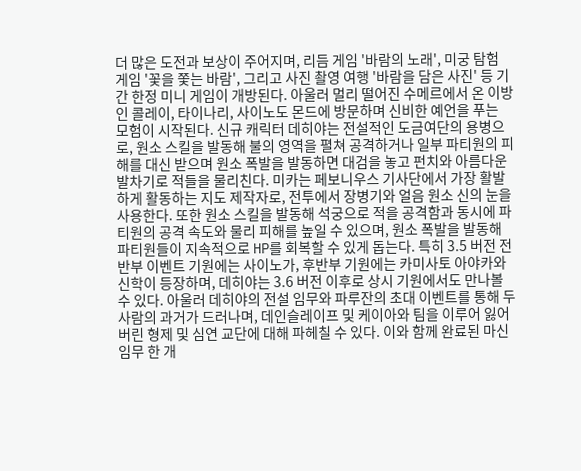더 많은 도전과 보상이 주어지며, 리듬 게임 '바람의 노래', 미궁 탐험 게임 '꽃을 쫓는 바람', 그리고 사진 촬영 여행 '바람을 담은 사진' 등 기간 한정 미니 게임이 개방된다. 아울러 멀리 떨어진 수메르에서 온 이방인 콜레이, 타이나리, 사이노도 몬드에 방문하며 신비한 예언을 푸는 모험이 시작된다. 신규 캐릭터 데히야는 전설적인 도금여단의 용병으로, 원소 스킬을 발동해 불의 영역을 펼쳐 공격하거나 일부 파티원의 피해를 대신 받으며 원소 폭발을 발동하면 대검을 놓고 펀치와 아름다운 발차기로 적들을 물리친다. 미카는 페보니우스 기사단에서 가장 활발하게 활동하는 지도 제작자로, 전투에서 장병기와 얼음 원소 신의 눈을 사용한다. 또한 원소 스킬을 발동해 석궁으로 적을 공격함과 동시에 파티원의 공격 속도와 물리 피해를 높일 수 있으며, 원소 폭발을 발동해 파티원들이 지속적으로 HP를 회복할 수 있게 돕는다. 특히 3.5 버전 전반부 이벤트 기원에는 사이노가, 후반부 기원에는 카미사토 아야카와 신학이 등장하며, 데히야는 3.6 버전 이후로 상시 기원에서도 만나볼 수 있다. 아울러 데히야의 전설 임무와 파루잔의 초대 이벤트를 통해 두 사람의 과거가 드러나며, 데인슬레이프 및 케이아와 팀을 이루어 잃어버린 형제 및 심연 교단에 대해 파헤칠 수 있다. 이와 함께 완료된 마신 임무 한 개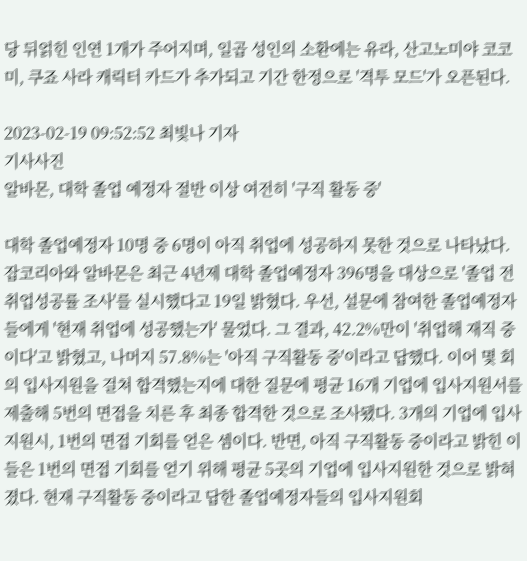당 뒤얽힌 인연 1개가 주어지며, 일곱 성인의 소환에는 유라, 산고노미야 코코미, 쿠죠 사라 캐릭터 카드가 추가되고 기간 한정으로 '격투 모드'가 오픈된다.

2023-02-19 09:52:52 최빛나 기자
기사사진
알바몬, 대학 졸업 예정자 절반 이상 여전히 '구직 활동 중'

대학 졸업예정자 10명 중 6명이 아직 취업에 성공하지 못한 것으로 나타났다. 잡코리아와 알바몬은 최근 4년제 대학 졸업예정자 396명을 대상으로 '졸업 전 취업성공률 조사'를 실시했다고 19일 밝혔다. 우선, 설문에 참여한 졸업예정자들에게 '현재 취업에 성공했는가' 물었다. 그 결과, 42.2%만이 '취업해 재직 중이다'고 밝혔고, 나머지 57.8%는 '아직 구직활동 중'이라고 답했다. 이어 몇 회의 입사지원을 걸쳐 합격했는지에 대한 질문에 평균 16개 기업에 입사지원서를 제출해 5번의 면접을 치른 후 최종 합격한 것으로 조사됐다. 3개의 기업에 입사지원시, 1번의 면접 기회를 얻은 셈이다. 반면, 아직 구직활동 중이라고 밝힌 이들은 1번의 면접 기회를 얻기 위해 평균 5곳의 기업에 입사지원한 것으로 밝혀졌다. 현재 구직활동 중이라고 답한 졸업예정자들의 입사지원회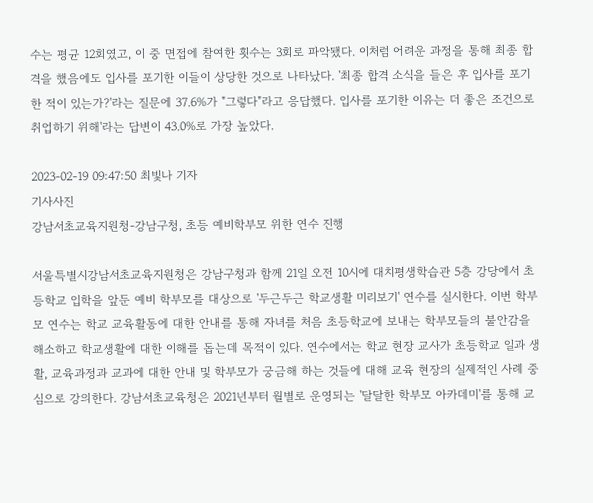수는 평균 12회였고, 이 중 면접에 참여한 횟수는 3회로 파악됐다. 이처럼 어려운 과정을 통해 최종 합격을 했음에도 입사를 포기한 이들이 상당한 것으로 나타났다. '최종 합격 소식을 들은 후 입사를 포기한 적이 있는가?'라는 질문에 37.6%가 "그렇다"라고 응답했다. 입사를 포기한 이유는 더 좋은 조건으로 취업하기 위해'라는 답변이 43.0%로 가장 높았다.

2023-02-19 09:47:50 최빛나 기자
기사사진
강남서초교육지원청-강남구청, 초등 예비학부모 위한 연수 진행

서울특별시강남서초교육지원청은 강남구청과 함께 21일 오전 10시에 대치평생학습관 5층 강당에서 초등학교 입학을 앞둔 예비 학부모를 대상으로 '두근두근 학교생활 미리보기' 연수를 실시한다. 이번 학부모 연수는 학교 교육활동에 대한 안내를 통해 자녀를 처음 초등학교에 보내는 학부모들의 불안감을 해소하고 학교생활에 대한 이해를 돕는데 목적이 있다. 연수에서는 학교 현장 교사가 초등학교 일과 생활, 교육과정과 교과에 대한 안내 및 학부모가 궁금해 하는 것들에 대해 교육 현장의 실제적인 사례 중심으로 강의한다. 강남서초교육청은 2021년부터 월별로 운영되는 '달달한 학부모 아카데미'를 통해 교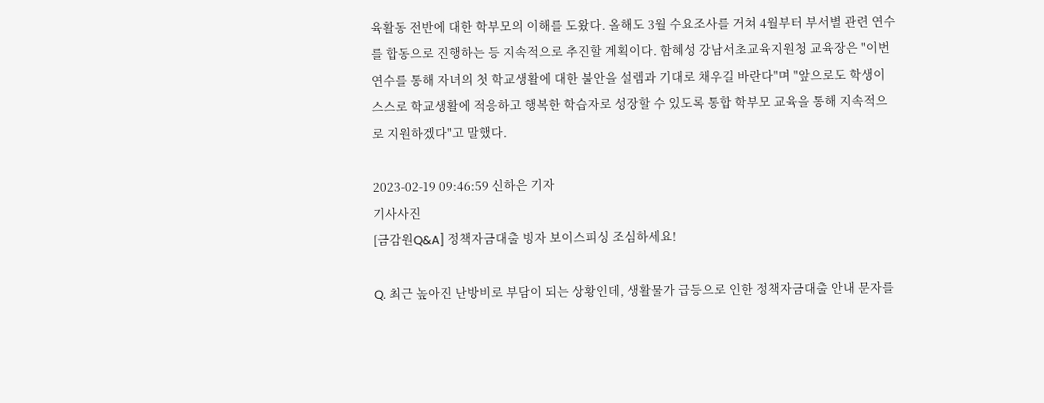육활동 전반에 대한 학부모의 이해를 도왔다. 올해도 3월 수요조사를 거쳐 4월부터 부서별 관련 연수를 합동으로 진행하는 등 지속적으로 추진할 계획이다. 함혜성 강남서초교육지원청 교육장은 "이번 연수를 통해 자녀의 첫 학교생활에 대한 불안을 설렘과 기대로 채우길 바란다"며 "앞으로도 학생이 스스로 학교생활에 적응하고 행복한 학습자로 성장할 수 있도록 통합 학부모 교육을 통해 지속적으로 지원하겠다"고 말했다.

2023-02-19 09:46:59 신하은 기자
기사사진
[금감원Q&A] 정책자금대출 빙자 보이스피싱 조심하세요!

Q. 최근 높아진 난방비로 부담이 되는 상황인데, 생활물가 급등으로 인한 정책자금대출 안내 문자를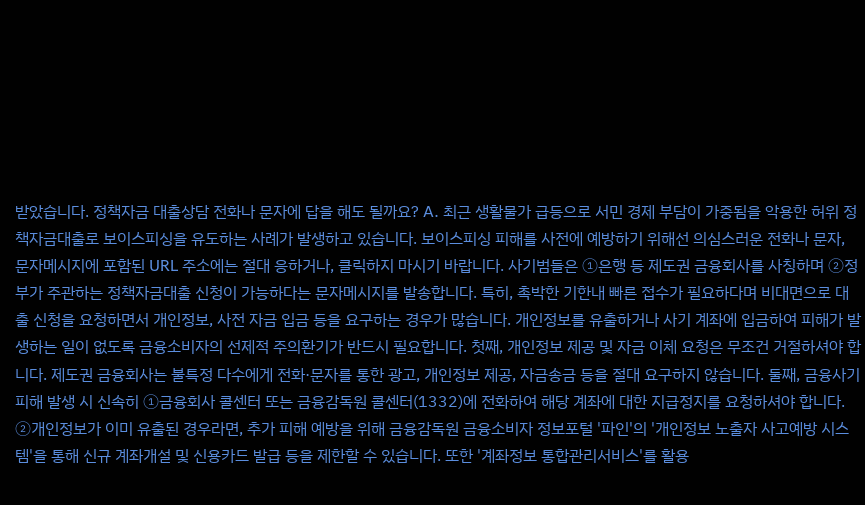받았습니다. 정책자금 대출상담 전화나 문자에 답을 해도 될까요? A. 최근 생활물가 급등으로 서민 경제 부담이 가중됨을 악용한 허위 정책자금대출로 보이스피싱을 유도하는 사례가 발생하고 있습니다. 보이스피싱 피해를 사전에 예방하기 위해선 의심스러운 전화나 문자, 문자메시지에 포함된 URL 주소에는 절대 응하거나, 클릭하지 마시기 바랍니다. 사기범들은 ①은행 등 제도권 금융회사를 사칭하며 ②정부가 주관하는 정책자금대출 신청이 가능하다는 문자메시지를 발송합니다. 특히, 촉박한 기한내 빠른 접수가 필요하다며 비대면으로 대출 신청을 요청하면서 개인정보, 사전 자금 입금 등을 요구하는 경우가 많습니다. 개인정보를 유출하거나 사기 계좌에 입금하여 피해가 발생하는 일이 없도록 금융소비자의 선제적 주의환기가 반드시 필요합니다. 첫째, 개인정보 제공 및 자금 이체 요청은 무조건 거절하셔야 합니다. 제도권 금융회사는 불특정 다수에게 전화·문자를 통한 광고, 개인정보 제공, 자금송금 등을 절대 요구하지 않습니다. 둘째, 금융사기 피해 발생 시 신속히 ①금융회사 콜센터 또는 금융감독원 콜센터(1332)에 전화하여 해당 계좌에 대한 지급정지를 요청하셔야 합니다. ②개인정보가 이미 유출된 경우라면, 추가 피해 예방을 위해 금융감독원 금융소비자 정보포털 '파인'의 '개인정보 노출자 사고예방 시스템'을 통해 신규 계좌개설 및 신용카드 발급 등을 제한할 수 있습니다. 또한 '계좌정보 통합관리서비스'를 활용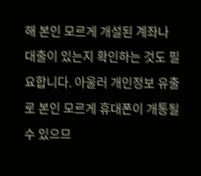해 본인 모르게 개설된 계좌나 대출이 있는지 확인하는 것도 필요합니다. 아울러 개인정보 유출로 본인 모르게 휴대폰이 개통될 수 있으므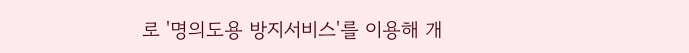로 '명의도용 방지서비스'를 이용해 개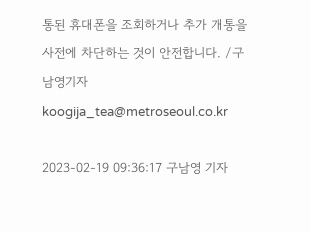통된 휴대폰을 조회하거나 추가 개통을 사전에 차단하는 것이 안전합니다. /구남영기자 koogija_tea@metroseoul.co.kr

2023-02-19 09:36:17 구남영 기자